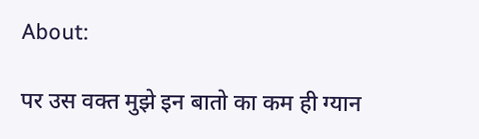About:

पर उस वक्त मुझे इन बातो का कम ही ग्यान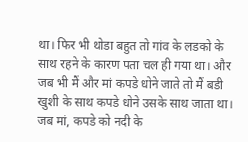था। फिर भी थोडा बहुत तो गांव के लडको के साथ रहने के कारण पता चल ही गया था। और जब भी मैं और मां कपडे धोने जाते तो मैं बडी खुशी के साथ कपडे धोने उसके साथ जाता था। जब मां, कपडे को नदी के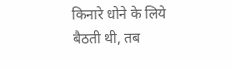किनारे धोने के लिये बैठती थी, तब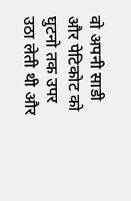वो अपनी साडी और पेटिकोट को घुटनो तक उपर उठा लेती थी और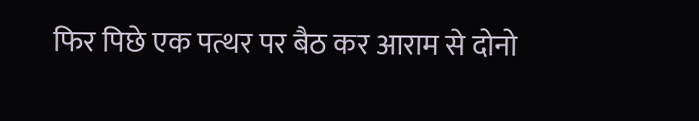फिर पिछे एक पत्थर पर बैठ कर आराम से दोनो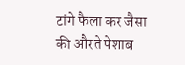टांगे फैला कर जैसा की औरते पेशाब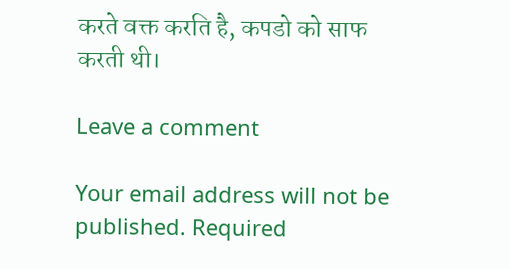करते वक्त करति है, कपडो को साफ करती थी।

Leave a comment

Your email address will not be published. Required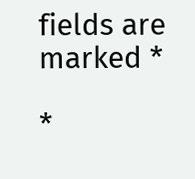fields are marked *

*